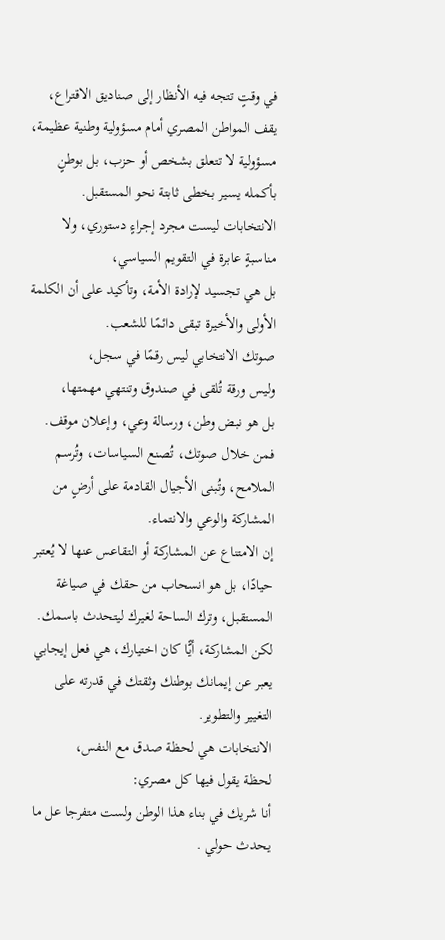في وقتٍ تتجه فيه الأنظار إلى صناديق الاقتراع، يقف المواطن المصري أمام مسؤولية وطنية عظيمة،
مسؤولية لا تتعلق بشخص أو حزب، بل بوطنٍ بأكمله يسير بخطى ثابتة نحو المستقبل.
الانتخابات ليست مجرد إجراءٍ دستوري، ولا مناسبةٍ عابرة في التقويم السياسي،
بل هي تجسيد لإرادة الأمة، وتأكيد على أن الكلمة الأولى والأخيرة تبقى دائمًا للشعب.
صوتك الانتخابي ليس رقمًا في سجل،
وليس ورقة تُلقى في صندوق وتنتهي مهمتها،
بل هو نبض وطن، ورسالة وعي، وإعلان موقف.
فمن خلال صوتك، تُصنع السياسات، وتُرسم الملامح، وتُبنى الأجيال القادمة على أرضٍ من المشاركة والوعي والانتماء.
إن الامتناع عن المشاركة أو التقاعس عنها لا يُعتبر حيادًا، بل هو انسحاب من حقك في صياغة المستقبل، وترك الساحة لغيرك ليتحدث باسمك.
لكن المشاركة، أيًّا كان اختيارك، هي فعل إيجابي يعبر عن إيمانك بوطنك وثقتك في قدرته على التغيير والتطوير.
الانتخابات هي لحظة صدق مع النفس،
لحظة يقول فيها كل مصري:
أنا شريك في بناء هذا الوطن ولست متفرجا عل ما يحدث حولي .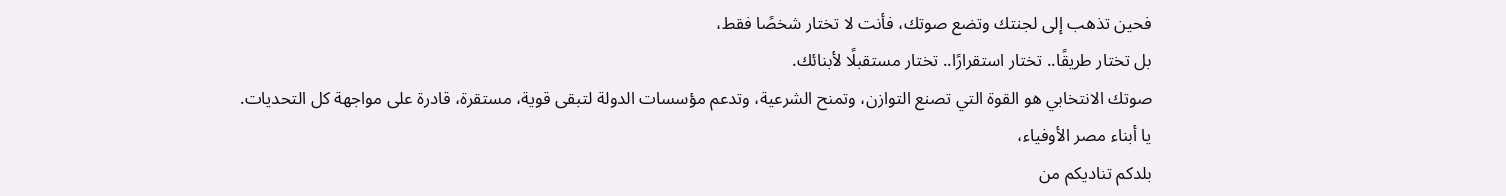فحين تذهب إلى لجنتك وتضع صوتك، فأنت لا تختار شخصًا فقط،
بل تختار طريقًا.. تختار استقرارًا.. تختار مستقبلًا لأبنائك.
صوتك الانتخابي هو القوة التي تصنع التوازن، وتمنح الشرعية، وتدعم مؤسسات الدولة لتبقى قوية، مستقرة، قادرة على مواجهة كل التحديات.
يا أبناء مصر الأوفياء،
بلدكم تناديكم من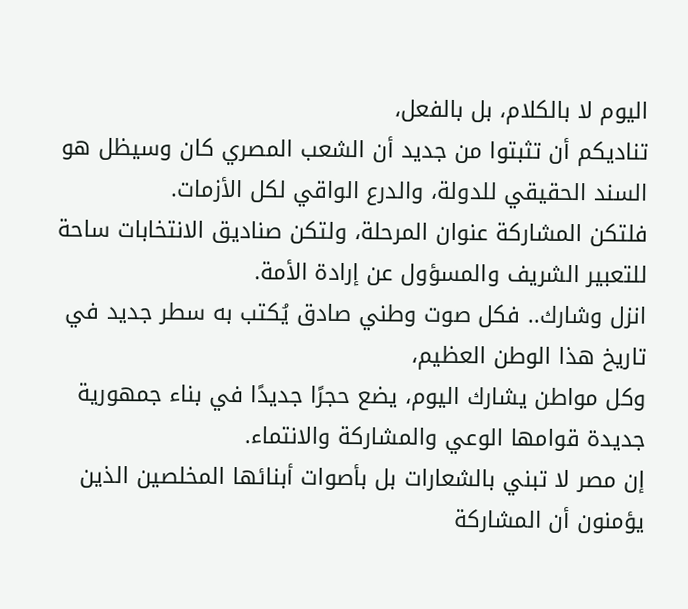اليوم لا بالكلام، بل بالفعل،
تناديكم أن تثبتوا من جديد أن الشعب المصري كان وسيظل هو السند الحقيقي للدولة، والدرع الواقي لكل الأزمات.
فلتكن المشاركة عنوان المرحلة، ولتكن صناديق الانتخابات ساحة للتعبير الشريف والمسؤول عن إرادة الأمة.
انزل وشارك.. فكل صوت وطني صادق يُكتب به سطر جديد في تاريخ هذا الوطن العظيم،
وكل مواطن يشارك اليوم، يضع حجرًا جديدًا في بناء جمهورية جديدة قوامها الوعي والمشاركة والانتماء.
إن مصر لا تبني بالشعارات بل بأصوات أبنائها المخلصين الذين يؤمنون أن المشاركة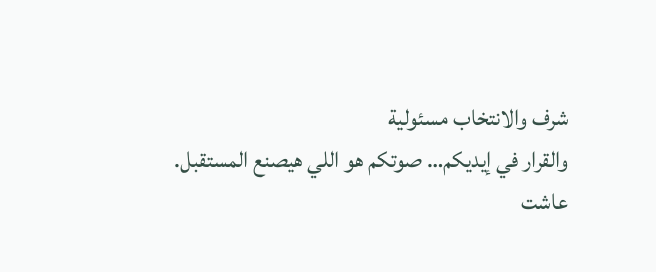شرف والانتخاب مسئولية
والقرار في إيديكم… صوتكم هو اللي هيصنع المستقبل.
عاشت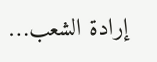إرادة الشعب…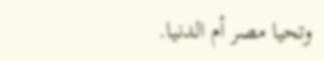وتحيا مصر أم الدنيا.